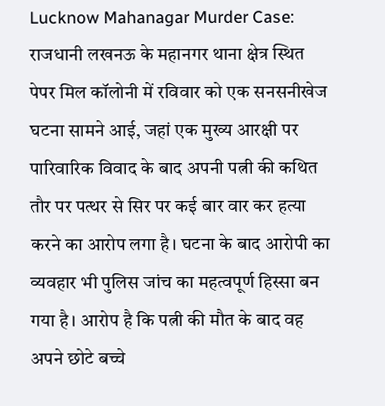Lucknow Mahanagar Murder Case: राजधानी लखनऊ के महानगर थाना क्षेत्र स्थित पेपर मिल कॉलोनी में रविवार को एक सनसनीखेज घटना सामने आई, जहां एक मुख्य आरक्षी पर पारिवारिक विवाद के बाद अपनी पत्नी की कथित तौर पर पत्थर से सिर पर कई बार वार कर हत्या करने का आरोप लगा है। घटना के बाद आरोपी का व्यवहार भी पुलिस जांच का महत्वपूर्ण हिस्सा बन गया है। आरोप है कि पत्नी की मौत के बाद वह अपने छोटे बच्चे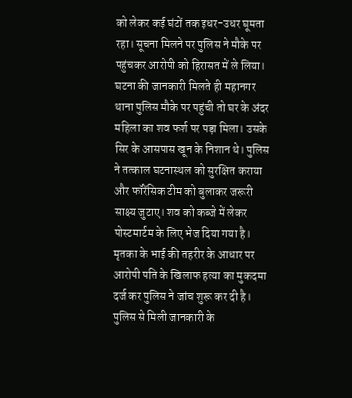को लेकर कई घंटों तक इधर-उधर घूमता रहा। सूचना मिलने पर पुलिस ने मौके पर पहुंचकर आरोपी को हिरासत में ले लिया।
घटना की जानकारी मिलते ही महानगर थाना पुलिस मौके पर पहुंची तो घर के अंदर महिला का शव फर्श पर पड़ा मिला। उसके सिर के आसपास खून के निशान थे। पुलिस ने तत्काल घटनास्थल को सुरक्षित कराया और फॉरेंसिक टीम को बुलाकर जरूरी साक्ष्य जुटाए। शव को कब्जे में लेकर पोस्टमार्टम के लिए भेज दिया गया है। मृतका के भाई की तहरीर के आधार पर आरोपी पति के खिलाफ हत्या का मुकदमा दर्ज कर पुलिस ने जांच शुरू कर दी है।
पुलिस से मिली जानकारी के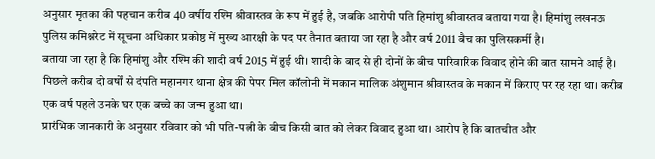अनुसार मृतका की पहचान करीब 40 वर्षीय रश्मि श्रीवास्तव के रूप में हुई है, जबकि आरोपी पति हिमांशु श्रीवास्तव बताया गया है। हिमांशु लखनऊ पुलिस कमिश्नरेट में सूचना अधिकार प्रकोष्ठ में मुख्य आरक्षी के पद पर तैनात बताया जा रहा है और वर्ष 2011 बैच का पुलिसकर्मी है।
बताया जा रहा है कि हिमांशु और रश्मि की शादी वर्ष 2015 में हुई थी। शादी के बाद से ही दोनों के बीच पारिवारिक विवाद होने की बात सामने आई है। पिछले करीब दो वर्षों से दंपति महानगर थाना क्षेत्र की पेपर मिल कॉलोनी में मकान मालिक अंशुमान श्रीवास्तव के मकान में किराए पर रह रहा था। करीब एक वर्ष पहले उनके घर एक बच्चे का जन्म हुआ था।
प्रारंभिक जानकारी के अनुसार रविवार को भी पति-पत्नी के बीच किसी बात को लेकर विवाद हुआ था। आरोप है कि बातचीत और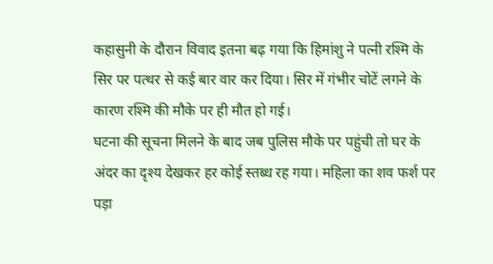कहासुनी के दौरान विवाद इतना बढ़ गया कि हिमांशु ने पत्नी रश्मि के सिर पर पत्थर से कई बार वार कर दिया। सिर में गंभीर चोटें लगने के कारण रश्मि की मौके पर ही मौत हो गई।
घटना की सूचना मिलने के बाद जब पुलिस मौके पर पहुंची तो घर के अंदर का दृश्य देखकर हर कोई स्तब्ध रह गया। महिला का शव फर्श पर पड़ा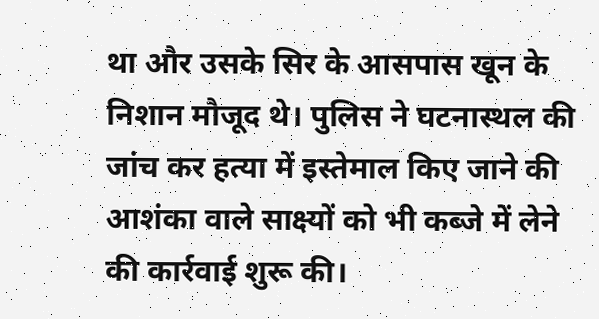था और उसके सिर के आसपास खून के निशान मौजूद थे। पुलिस ने घटनास्थल की जांच कर हत्या में इस्तेमाल किए जाने की आशंका वाले साक्ष्यों को भी कब्जे में लेने की कार्रवाई शुरू की।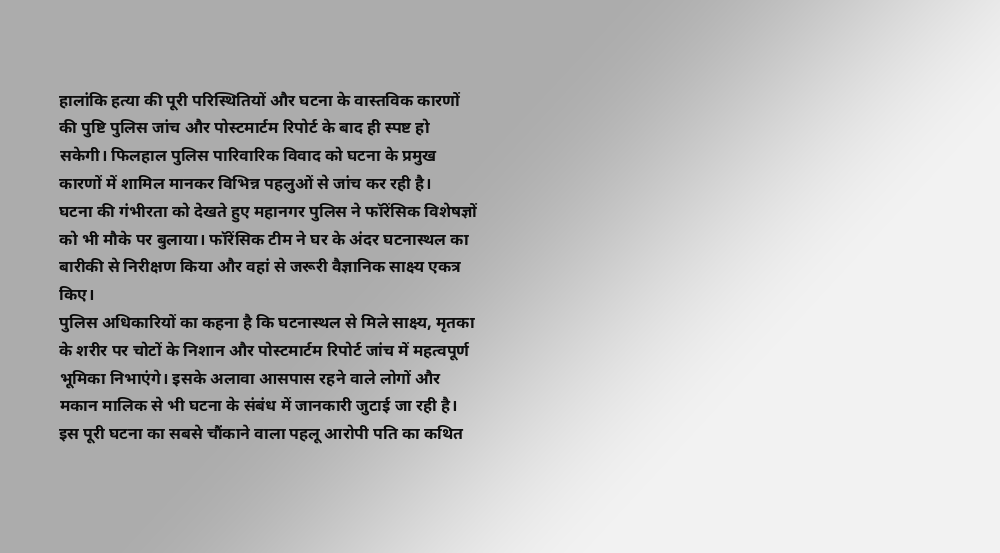हालांकि हत्या की पूरी परिस्थितियों और घटना के वास्तविक कारणों की पुष्टि पुलिस जांच और पोस्टमार्टम रिपोर्ट के बाद ही स्पष्ट हो सकेगी। फिलहाल पुलिस पारिवारिक विवाद को घटना के प्रमुख कारणों में शामिल मानकर विभिन्न पहलुओं से जांच कर रही है।
घटना की गंभीरता को देखते हुए महानगर पुलिस ने फॉरेंसिक विशेषज्ञों को भी मौके पर बुलाया। फॉरेंसिक टीम ने घर के अंदर घटनास्थल का बारीकी से निरीक्षण किया और वहां से जरूरी वैज्ञानिक साक्ष्य एकत्र किए।
पुलिस अधिकारियों का कहना है कि घटनास्थल से मिले साक्ष्य, मृतका के शरीर पर चोटों के निशान और पोस्टमार्टम रिपोर्ट जांच में महत्वपूर्ण भूमिका निभाएंगे। इसके अलावा आसपास रहने वाले लोगों और मकान मालिक से भी घटना के संबंध में जानकारी जुटाई जा रही है।
इस पूरी घटना का सबसे चौंकाने वाला पहलू आरोपी पति का कथित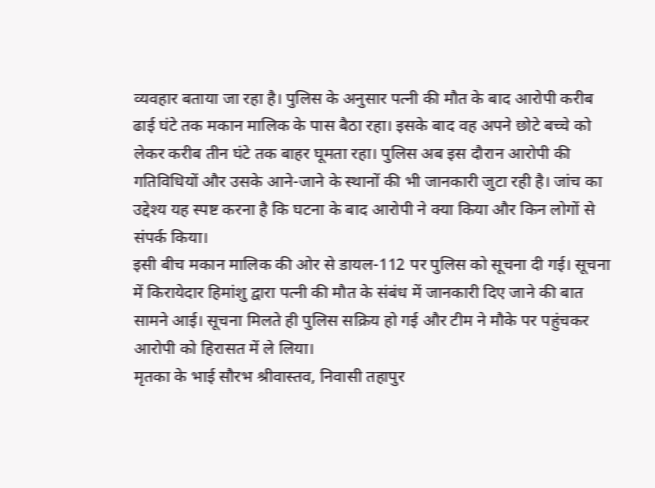व्यवहार बताया जा रहा है। पुलिस के अनुसार पत्नी की मौत के बाद आरोपी करीब ढाई घंटे तक मकान मालिक के पास बैठा रहा। इसके बाद वह अपने छोटे बच्चे को लेकर करीब तीन घंटे तक बाहर घूमता रहा। पुलिस अब इस दौरान आरोपी की गतिविधियों और उसके आने-जाने के स्थानों की भी जानकारी जुटा रही है। जांच का उद्देश्य यह स्पष्ट करना है कि घटना के बाद आरोपी ने क्या किया और किन लोगों से संपर्क किया।
इसी बीच मकान मालिक की ओर से डायल-112 पर पुलिस को सूचना दी गई। सूचना में किरायेदार हिमांशु द्वारा पत्नी की मौत के संबंध में जानकारी दिए जाने की बात सामने आई। सूचना मिलते ही पुलिस सक्रिय हो गई और टीम ने मौके पर पहुंचकर आरोपी को हिरासत में ले लिया।
मृतका के भाई सौरभ श्रीवास्तव, निवासी तहापुर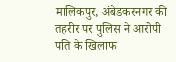मालिकपुर, अंबेडकरनगर की तहरीर पर पुलिस ने आरोपी पति के खिलाफ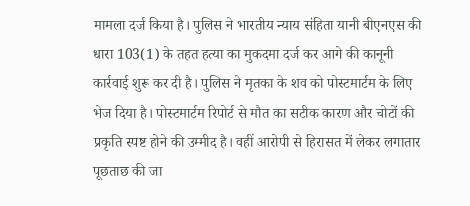मामला दर्ज किया है। पुलिस ने भारतीय न्याय संहिता यानी बीएनएस की धारा 103(1) के तहत हत्या का मुकदमा दर्ज कर आगे की कानूनी कार्रवाई शुरू कर दी है। पुलिस ने मृतका के शव को पोस्टमार्टम के लिए भेज दिया है। पोस्टमार्टम रिपोर्ट से मौत का सटीक कारण और चोटों की प्रकृति स्पष्ट होने की उम्मीद है। वहीं आरोपी से हिरासत में लेकर लगातार पूछताछ की जा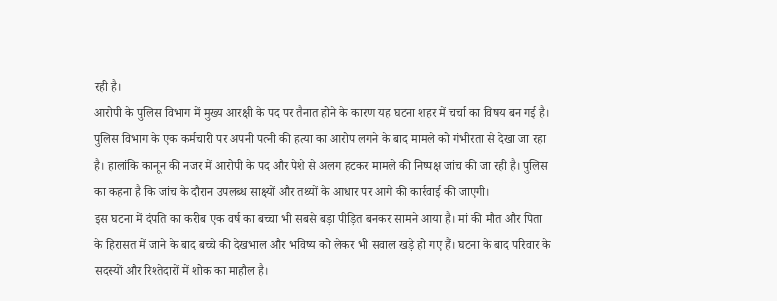रही है।
आरोपी के पुलिस विभाग में मुख्य आरक्षी के पद पर तैनात होने के कारण यह घटना शहर में चर्चा का विषय बन गई है। पुलिस विभाग के एक कर्मचारी पर अपनी पत्नी की हत्या का आरोप लगने के बाद मामले को गंभीरता से देखा जा रहा है। हालांकि कानून की नजर में आरोपी के पद और पेशे से अलग हटकर मामले की निष्पक्ष जांच की जा रही है। पुलिस का कहना है कि जांच के दौरान उपलब्ध साक्ष्यों और तथ्यों के आधार पर आगे की कार्रवाई की जाएगी।
इस घटना में दंपति का करीब एक वर्ष का बच्चा भी सबसे बड़ा पीड़ित बनकर सामने आया है। मां की मौत और पिता के हिरासत में जाने के बाद बच्चे की देखभाल और भविष्य को लेकर भी सवाल खड़े हो गए हैं। घटना के बाद परिवार के सदस्यों और रिश्तेदारों में शोक का माहौल है।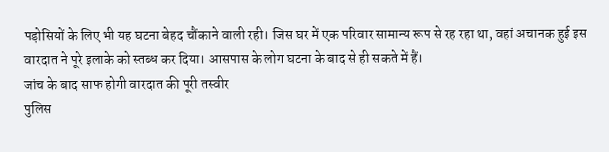पड़ोसियों के लिए भी यह घटना बेहद चौंकाने वाली रही। जिस घर में एक परिवार सामान्य रूप से रह रहा था, वहां अचानक हुई इस वारदात ने पूरे इलाके को स्तब्ध कर दिया। आसपास के लोग घटना के बाद से ही सकते में हैं।
जांच के बाद साफ होगी वारदात की पूरी तस्वीर
पुलिस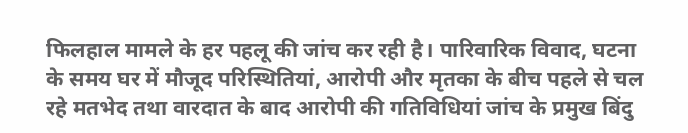फिलहाल मामले के हर पहलू की जांच कर रही है। पारिवारिक विवाद, घटना के समय घर में मौजूद परिस्थितियां, आरोपी और मृतका के बीच पहले से चल रहे मतभेद तथा वारदात के बाद आरोपी की गतिविधियां जांच के प्रमुख बिंदु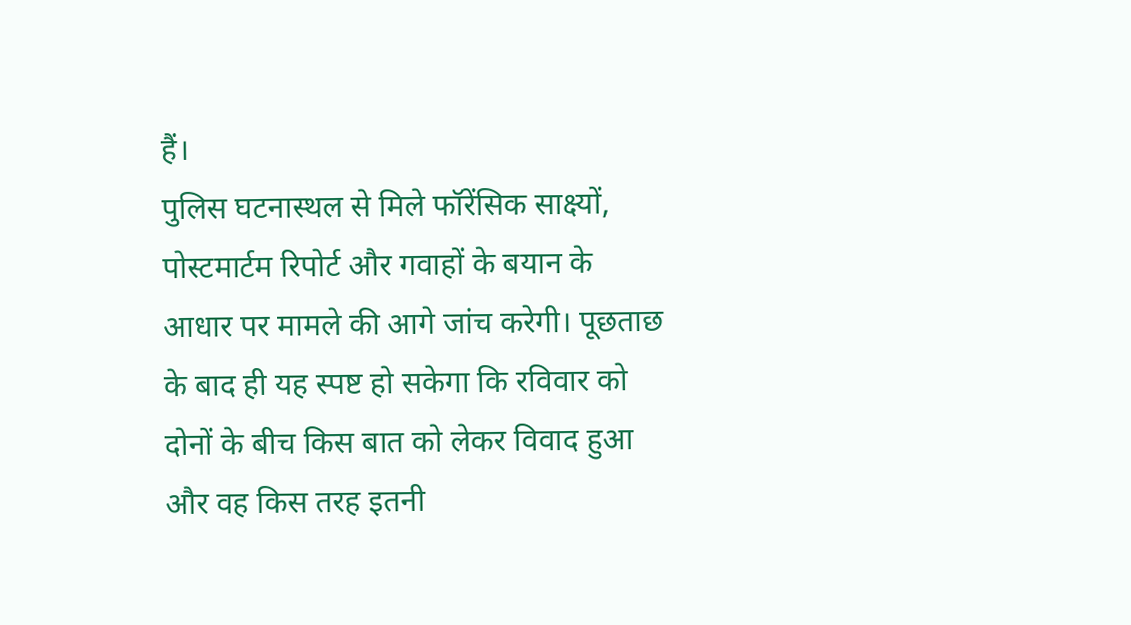हैं।
पुलिस घटनास्थल से मिले फॉरेंसिक साक्ष्यों, पोस्टमार्टम रिपोर्ट और गवाहों के बयान के आधार पर मामले की आगे जांच करेगी। पूछताछ के बाद ही यह स्पष्ट हो सकेगा कि रविवार को दोनों के बीच किस बात को लेकर विवाद हुआ और वह किस तरह इतनी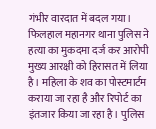गंभीर वारदात में बदल गया।
फिलहाल महानगर थाना पुलिस ने हत्या का मुकदमा दर्ज कर आरोपी मुख्य आरक्षी को हिरासत में लिया है। महिला के शव का पोस्टमार्टम कराया जा रहा है और रिपोर्ट का इंतजार किया जा रहा है। पुलिस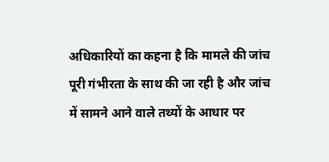अधिकारियों का कहना है कि मामले की जांच पूरी गंभीरता के साथ की जा रही है और जांच में सामने आने वाले तथ्यों के आधार पर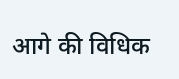आगे की विधिक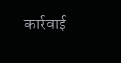कार्रवाई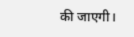की जाएगी।